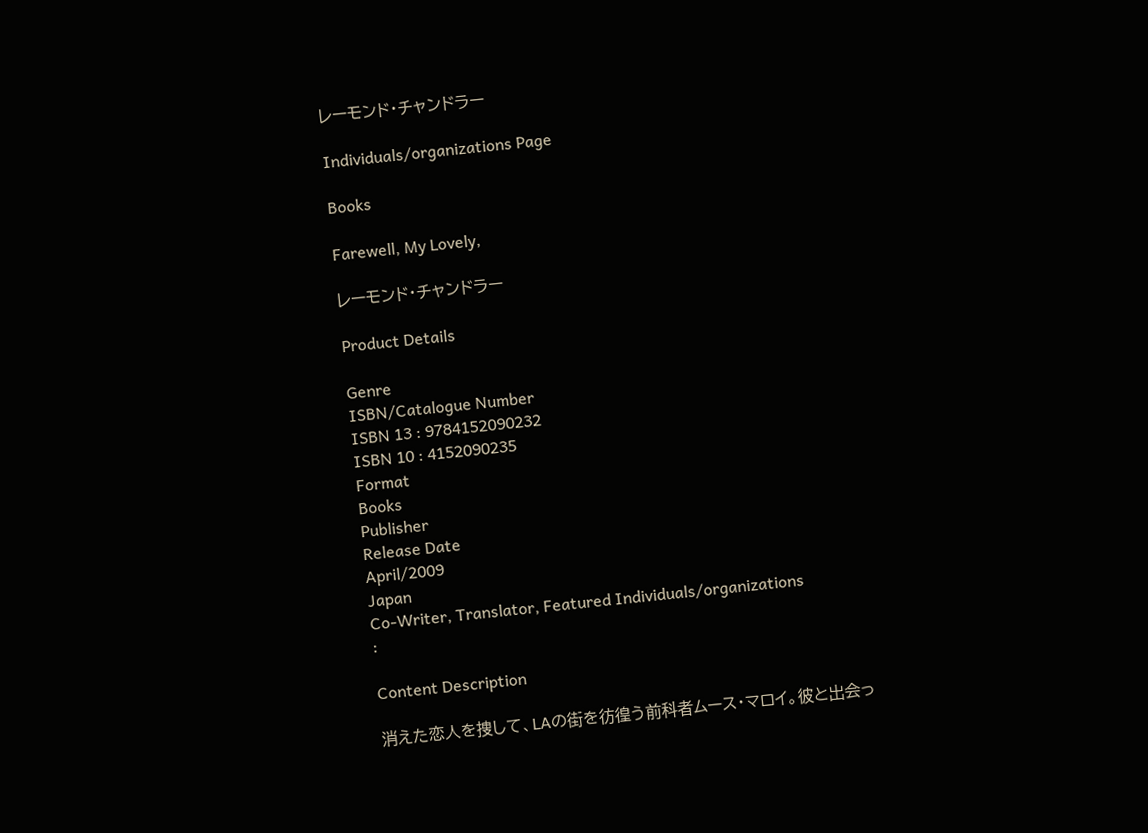レーモンド・チャンドラー

Individuals/organizations Page

Books

Farewell, My Lovely,

レーモンド・チャンドラー

Product Details

Genre
ISBN/Catalogue Number
ISBN 13 : 9784152090232
ISBN 10 : 4152090235
Format
Books
Publisher
Release Date
April/2009
Japan
Co-Writer, Translator, Featured Individuals/organizations
:

Content Description

消えた恋人を捜して、LAの街を彷徨う前科者ムース・マロイ。彼と出会っ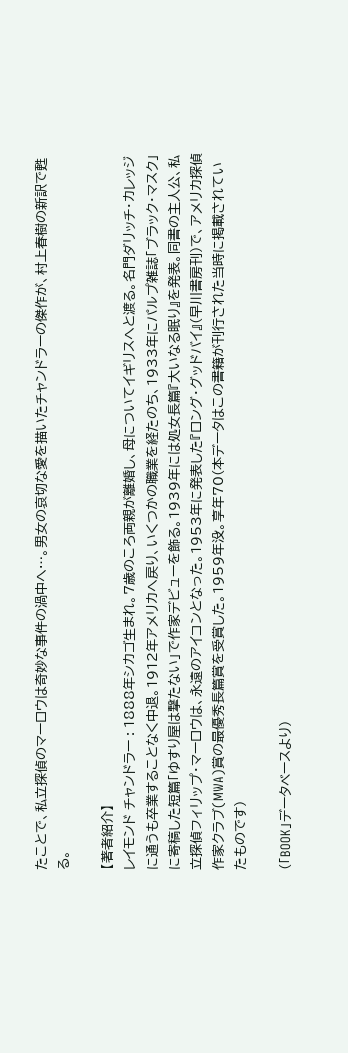たことで、私立探偵のマーロウは奇妙な事件の渦中へ…。男女の哀切な愛を描いたチャンドラーの傑作が、村上春樹の新訳で甦る。

【著者紹介】
レイモンド チャンドラー : 1888年シカゴ生まれ。7歳のころ両親が離婚し、母についてイギリスへと渡る。名門ダリッチ・カレッジに通うも卒業することなく中退。1912年アメリカへ戻り、いくつかの職業を経たのち、1933年にパルプ雑誌「ブラック・マスク」に寄稿した短篇「ゆすり屋は撃たない」で作家デビューを飾る。1939年には処女長篇『大いなる眠り』を発表。同書の主人公、私立探偵フィリップ・マーロウは、永遠のアイコンとなった。1953年に発表した『ロング・グッドバイ』(早川書房刊)で、アメリカ探偵作家クラブ(MWA)賞の最優秀長篇賞を受賞した。1959年没。享年70(本データはこの書籍が刊行された当時に掲載されていたものです)

(「BOOK」データベースより)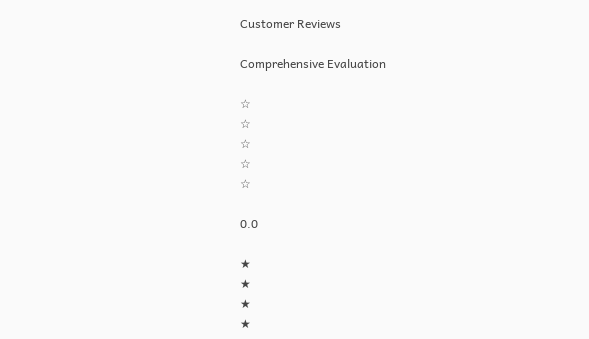Customer Reviews

Comprehensive Evaluation

☆
☆
☆
☆
☆

0.0

★
★
★
★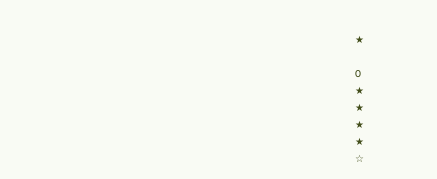★

0
★
★
★
★
☆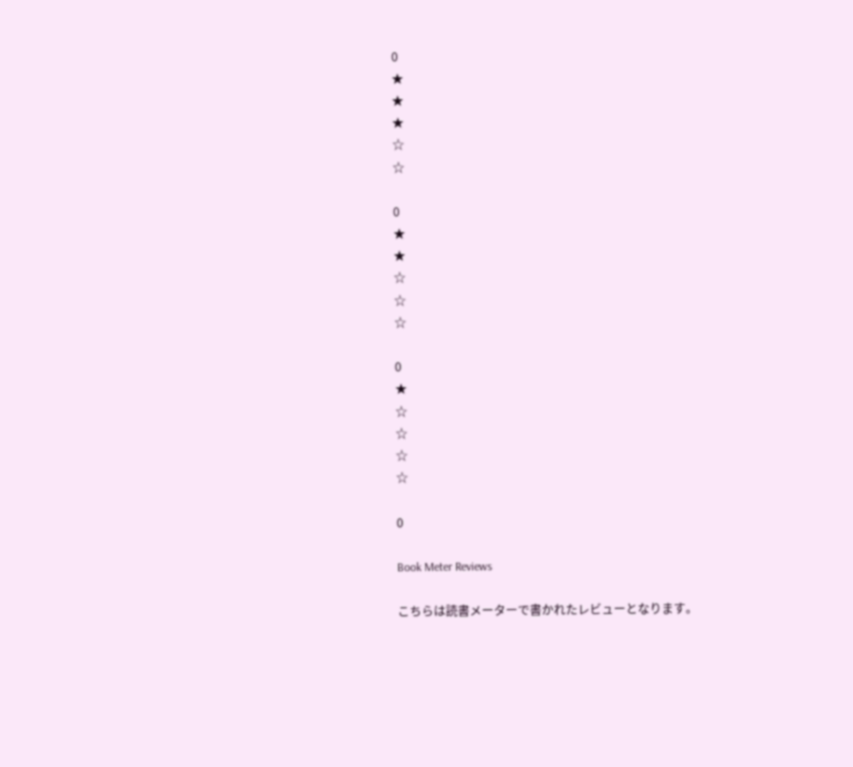0
★
★
★
☆
☆

0
★
★
☆
☆
☆

0
★
☆
☆
☆
☆

0

Book Meter Reviews

こちらは読書メーターで書かれたレビューとなります。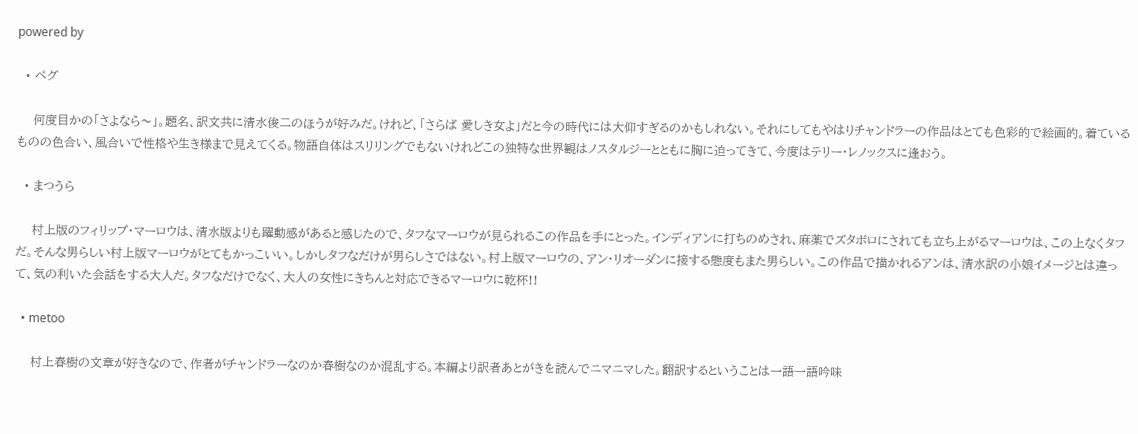powered by

  • ペグ

    何度目かの「さよなら〜」。題名、訳文共に清水俊二のほうが好みだ。けれど、「さらば 愛しき女よ」だと今の時代には大仰すぎるのかもしれない。それにしてもやはりチャンドラーの作品はとても色彩的で絵画的。着ているものの色合い、風合いで性格や生き様まで見えてくる。物語自体はスリリングでもないけれどこの独特な世界観はノスタルジーとともに胸に迫ってきて、今度はテリー・レノックスに逢おう。

  • まつうら

    村上版のフィリップ・マーロウは、清水版よりも躍動感があると感じたので、タフなマーロウが見られるこの作品を手にとった。インディアンに打ちのめされ、麻薬でズタボロにされても立ち上がるマーロウは、この上なくタフだ。そんな男らしい村上版マーロウがとてもかっこいい。しかしタフなだけが男らしさではない。村上版マーロウの、アン・リオーダンに接する態度もまた男らしい。この作品で描かれるアンは、清水訳の小娘イメージとは違って、気の利いた会話をする大人だ。タフなだけでなく、大人の女性にきちんと対応できるマーロウに乾杯!!

  • metoo

    村上春樹の文章が好きなので、作者がチャンドラーなのか春樹なのか混乱する。本編より訳者あとがきを読んでニマニマした。翻訳するということは一語一語吟味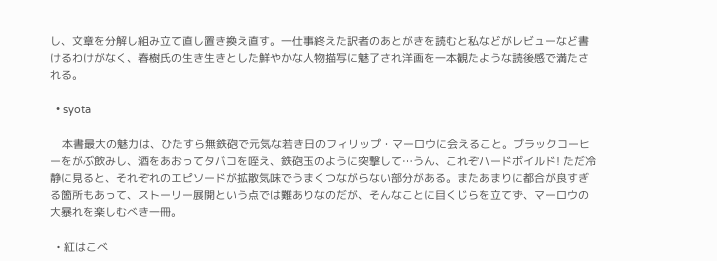し、文章を分解し組み立て直し置き換え直す。一仕事終えた訳者のあとがきを読むと私などがレビューなど書けるわけがなく、春樹氏の生き生きとした鮮やかな人物描写に魅了され洋画を一本観たような読後感で満たされる。

  • syota

    本書最大の魅力は、ひたすら無鉄砲で元気な若き日のフィリップ・マーロウに会えること。ブラックコーヒーをがぶ飲みし、酒をあおってタバコを咥え、鉄砲玉のように突撃して…うん、これぞハードボイルド! ただ冷静に見ると、それぞれのエピソードが拡散気味でうまくつながらない部分がある。またあまりに都合が良すぎる箇所もあって、ストーリー展開という点では難ありなのだが、そんなことに目くじらを立てず、マーロウの大暴れを楽しむべき一冊。

  • 紅はこべ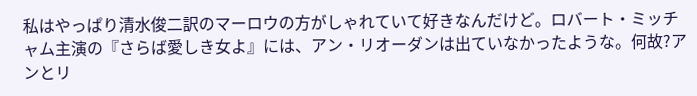私はやっぱり清水俊二訳のマーロウの方がしゃれていて好きなんだけど。ロバート・ミッチャム主演の『さらば愛しき女よ』には、アン・リオーダンは出ていなかったような。何故?アンとリ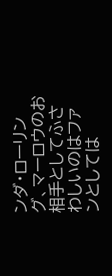ンダ・ローリング、マーロウのお相手としてふさわしいのはファンとしては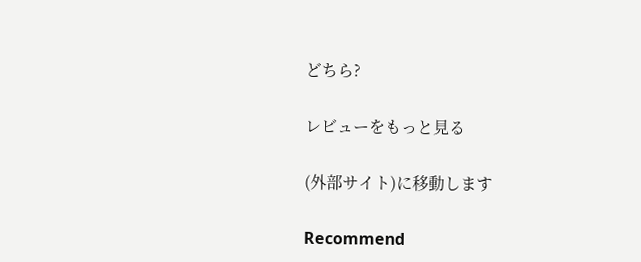どちら?

レビューをもっと見る

(外部サイト)に移動します

Recommend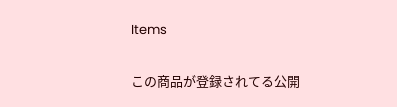Items

この商品が登録されてる公開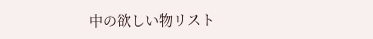中の欲しい物リスト